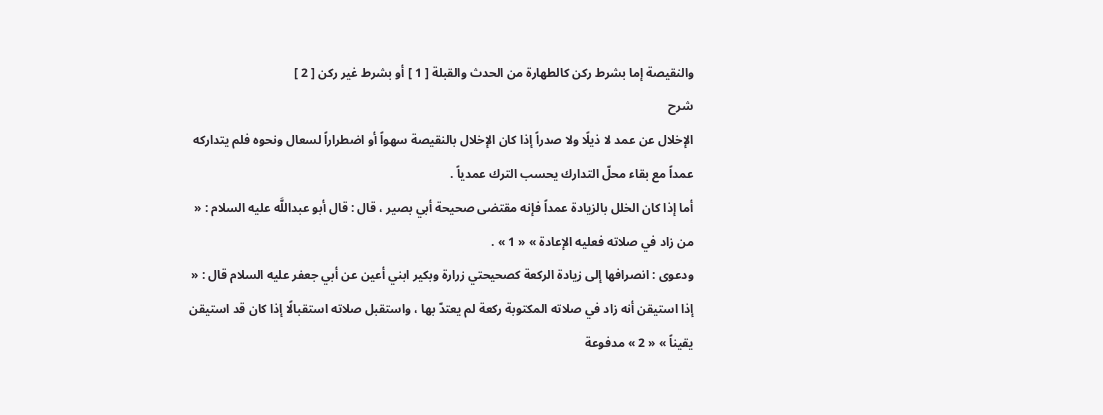والنقيصة إما بشرط ركن كالطهارة من الحدث والقبلة [ 1 ] أو بشرط غير ركن [ 2 ]
شرح
الإخلال عن عمد لا ذيلًا ولا صدراً إذا كان الإخلال بالنقيصة سهواً أو اضطراراً لسعال ونحوه فلم يتداركه عمداً مع بقاء محلّ التدارك يحسب الترك عمدياً .
أما إذا كان الخلل بالزيادة عمداً فإنه مقتضى صحيحة أبي بصير ، قال : قال أبو عبداللَّه عليه السلام : « من زاد في صلاته فعليه الإعادة » « 1 » .
ودعوى : انصرافها إلى زيادة الركعة كصحيحتي زرارة وبكير ابني أعين عن أبي جعفر عليه السلام قال : « إذا استيقن أنه زاد في صلاته المكتوبة ركعة لم يعتدّ بها ، واستقبل صلاته استقبالًا إذا كان قد استيقن يقيناً » « 2 » مدفوعة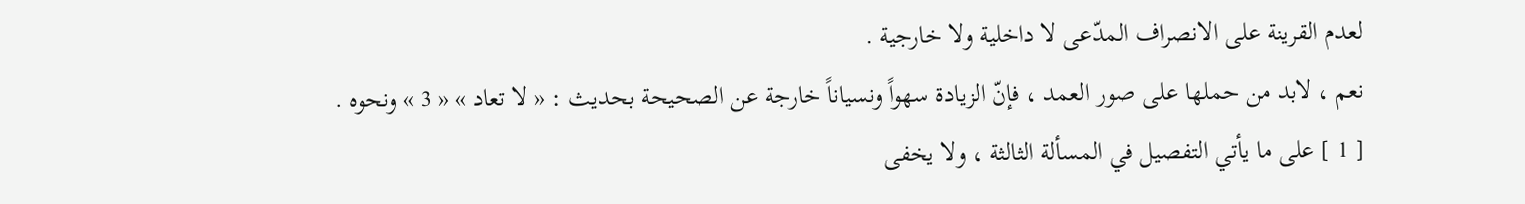لعدم القرينة على الانصراف المدّعى لا داخلية ولا خارجية .
نعم ، لابد من حملها على صور العمد ، فإنّ الزيادة سهواً ونسياناً خارجة عن الصحيحة بحديث : « لا تعاد » « 3 » ونحوه .
[ 1 ] على ما يأتي التفصيل في المسألة الثالثة ، ولا يخفى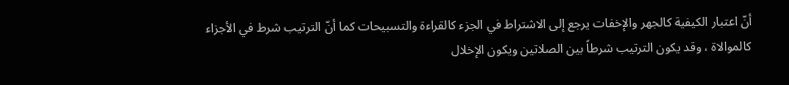أنّ اعتبار الكيفية كالجهر والإخفات يرجع إلى الاشتراط في الجزء كالقراءة والتسبيحات كما أنّ الترتيب شرط في الأجزاء كالموالاة ، وقد يكون الترتيب شرطاً بين الصلاتين ويكون الإخلال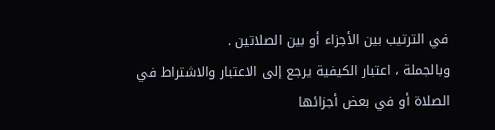في الترتيب بين الأجزاء أو بين الصلاتين .
وبالجملة ، اعتبار الكيفية يرجع إلى الاعتبار والاشتراط في الصلاة أو في بعض أجزائها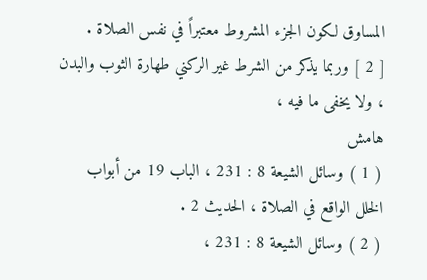المساوق لكون الجزء المشروط معتبراً في نفس الصلاة .
[ 2 ] وربما يذكر من الشرط غير الركني طهارة الثوب والبدن ، ولا يخفى ما فيه ،
هامش
( 1 ) وسائل الشيعة 8 : 231 ، الباب 19 من أبواب الخلل الواقع في الصلاة ، الحديث 2 .
( 2 ) وسائل الشيعة 8 : 231 ،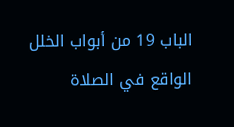الباب 19 من أبواب الخلل الواقع في الصلاة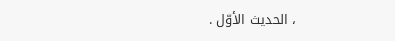، الحديث الأوّل .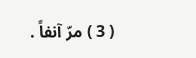( 3 ) مرّ آنفاً .